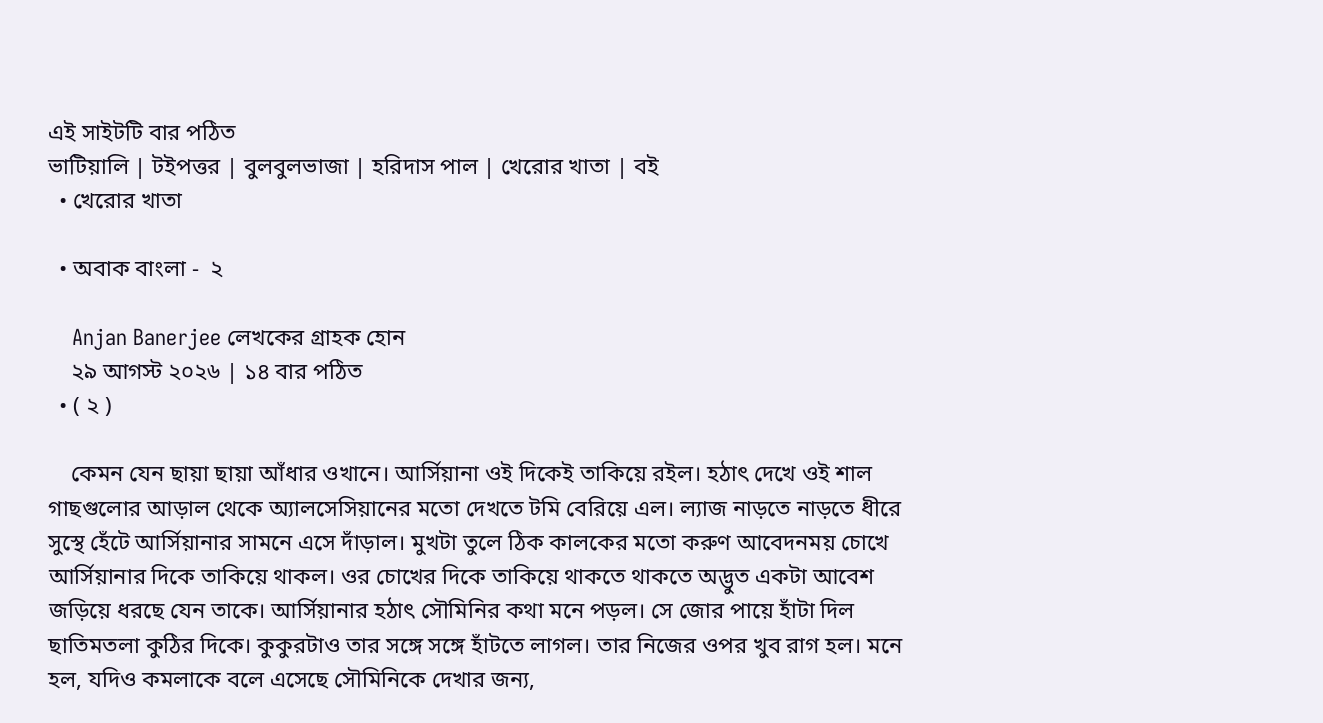এই সাইটটি বার পঠিত
ভাটিয়ালি | টইপত্তর | বুলবুলভাজা | হরিদাস পাল | খেরোর খাতা | বই
  • খেরোর খাতা

  • অবাক বাংলা -  ২

    Anjan Banerjee লেখকের গ্রাহক হোন
    ২৯ আগস্ট ২০২৬ | ১৪ বার পঠিত
  • ( ২ )

    কেমন যেন ছায়া ছায়া আঁধার ওখানে। আর্সিয়ানা ওই দিকেই তাকিয়ে রইল। হঠাৎ দেখে ওই শাল গাছগুলোর আড়াল থেকে অ্যালসেসিয়ানের মতো দেখতে টমি বেরিয়ে এল। ল্যাজ নাড়তে নাড়তে ধীরে সুস্থে হেঁটে আর্সিয়ানার সামনে এসে দাঁড়াল। মুখটা তুলে ঠিক কালকের মতো করুণ আবেদনময় চোখে আর্সিয়ানার দিকে তাকিয়ে থাকল। ওর চোখের দিকে তাকিয়ে থাকতে থাকতে অদ্ভুত একটা আবেশ জড়িয়ে ধরছে যেন তাকে। আর্সিয়ানার হঠাৎ সৌমিনির কথা মনে পড়ল। সে জোর পায়ে হাঁটা দিল ছাতিমতলা কুঠির দিকে। কুকুরটাও তার সঙ্গে সঙ্গে হাঁটতে লাগল। তার নিজের ওপর খুব রাগ হল। মনে হল, যদিও কমলাকে বলে এসেছে সৌমিনিকে দেখার জন্য,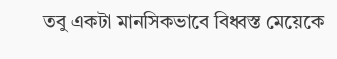তবু একটা মানসিকভাবে বিধ্বস্ত মেয়েকে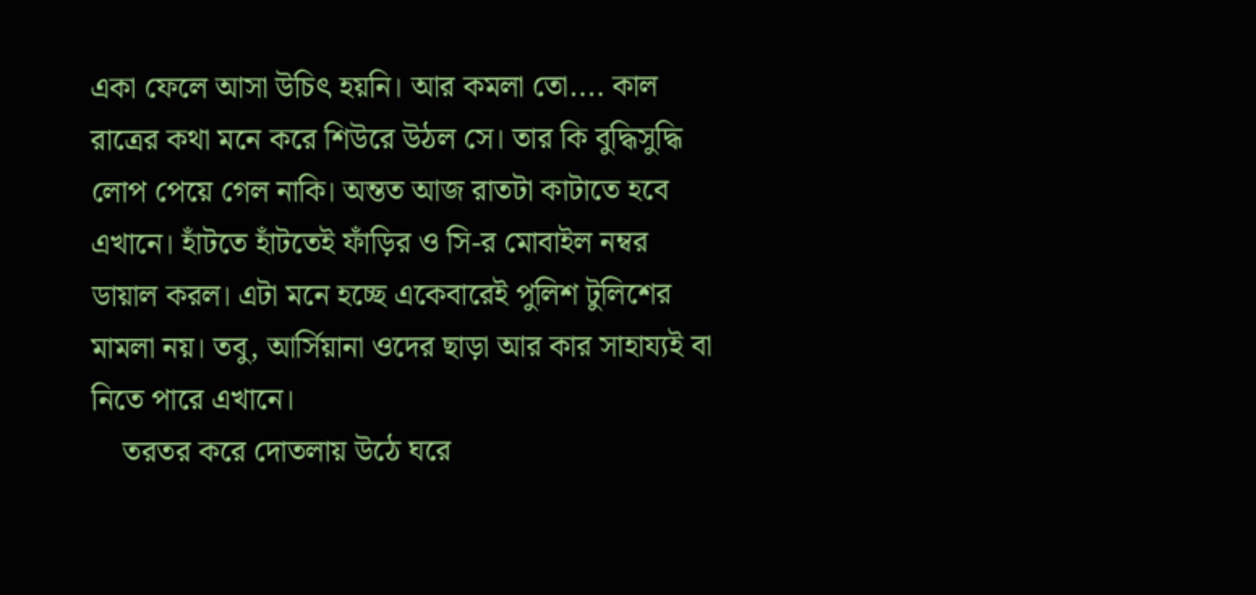একা ফেলে আসা উচিৎ হয়নি। আর কমলা তো.... কাল রাত্রের কথা মনে করে শিউরে উঠল সে। তার কি বুদ্ধিসুদ্ধি লোপ পেয়ে গেল নাকি। অন্তত আজ রাতটা কাটাতে হবে এখানে। হাঁটতে হাঁটতেই ফাঁড়ির ও সি-র মোবাইল নম্বর ডায়াল করল। এটা মনে হচ্ছে একেবারেই পুলিশ টুলিশের মামলা নয়। তবু, আর্সিয়ানা ওদের ছাড়া আর কার সাহায্যই বা নিতে পারে এখানে।
    তরতর করে দোতলায় উঠে ঘরে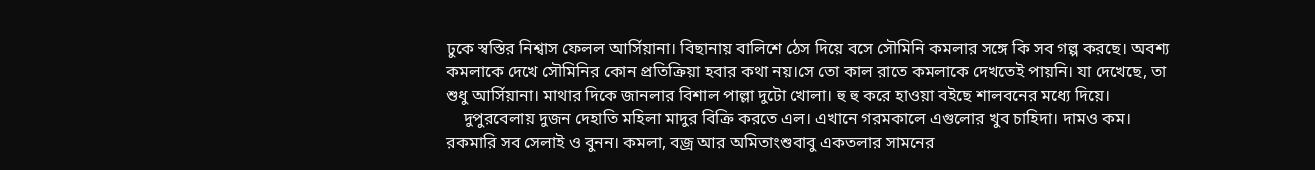ঢুকে স্বস্তির নিশ্বাস ফেলল আর্সিয়ানা। বিছানায় বালিশে ঠেস দিয়ে বসে সৌমিনি কমলার সঙ্গে কি সব গল্প করছে। অবশ্য কমলাকে দেখে সৌমিনির কোন প্রতিক্রিয়া হবার কথা নয়।সে তো কাল রাতে কমলাকে দেখতেই পায়নি। যা দেখেছে, তা শুধু আর্সিয়ানা। মাথার দিকে জানলার বিশাল পাল্লা দুটো খোলা। হু হু করে হাওয়া বইছে শালবনের মধ্যে দিয়ে।
    দুপুরবেলায় দুজন দেহাতি মহিলা মাদুর বিক্রি করতে এল। এখানে গরমকালে এগুলোর খুব চাহিদা। দামও কম। রকমারি সব সেলাই ও বুনন। কমলা, বজ্র আর অমিতাংশুবাবু একতলার সামনের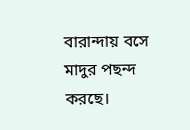বারান্দায় বসে মাদুর পছন্দ করছে।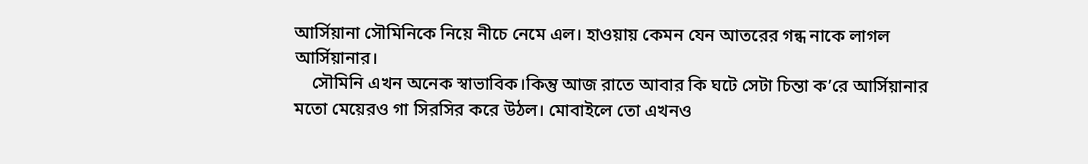আর্সিয়ানা সৌমিনিকে নিয়ে নীচে নেমে এল। হাওয়ায় কেমন যেন আতরের গন্ধ নাকে লাগল আর্সিয়ানার।
    সৌমিনি এখন অনেক স্বাভাবিক।কিন্তু আজ রাতে আবার কি ঘটে সেটা চিন্তা ক’রে আর্সিয়ানার মতো মেয়েরও গা সিরসির করে উঠল। মোবাইলে তো এখনও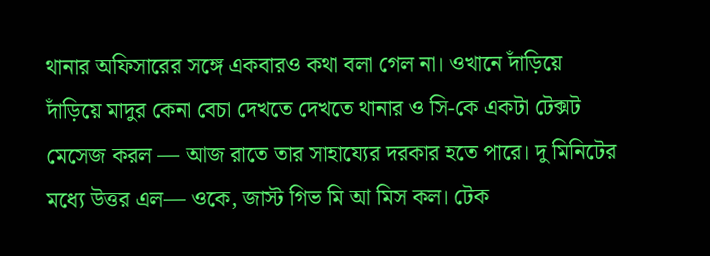থানার অফিসারের সঙ্গে একবারও কথা বলা গেল না। ওখানে দাঁড়িয়ে দাঁড়িয়ে মাদুর কেনা বেচা দেখতে দেখতে থানার ও সি-কে একটা টেক্সট মেসেজ করল — আজ রাতে তার সাহায্যের দরকার হতে পারে। দু মিনিটের মধ্যে উত্তর এল— ওকে, জাস্ট গিভ মি আ মিস কল। টেক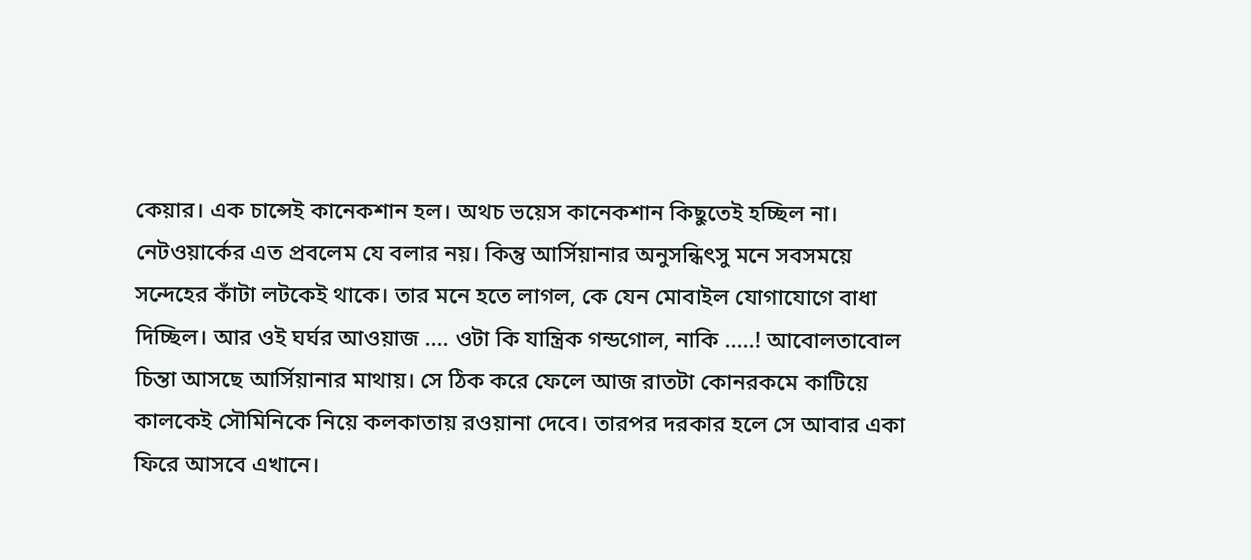কেয়ার। এক চান্সেই কানেকশান হল। অথচ ভয়েস কানেকশান কিছুতেই হচ্ছিল না। নেটওয়ার্কের এত প্রবলেম যে বলার নয়। কিন্তু আর্সিয়ানার অনুসন্ধিৎসু মনে সবসময়ে সন্দেহের কাঁটা লটকেই থাকে। তার মনে হতে লাগল, কে যেন মোবাইল যোগাযোগে বাধা দিচ্ছিল। আর ওই ঘর্ঘর আওয়াজ .... ওটা কি যান্ত্রিক গন্ডগোল, নাকি .....! আবোলতাবোল চিন্তা আসছে আর্সিয়ানার মাথায়। সে ঠিক করে ফেলে আজ রাতটা কোনরকমে কাটিয়ে কালকেই সৌমিনিকে নিয়ে কলকাতায় রওয়ানা দেবে। তারপর দরকার হলে সে আবার একা ফিরে আসবে এখানে।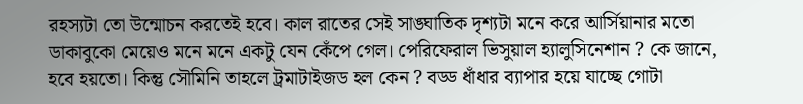রহস্যটা তো উন্মোচন করতেই হবে। কাল রাতের সেই সাঙ্ঘাতিক দৃশ্যটা মনে করে আর্সিয়ানার মতো ডাকাবুকো মেয়েও মনে মনে একটু যেন কেঁপে গেল। পেরিফেরাল ভিসুয়াল হ্যালুসিনেশান ? কে জানে, হবে হয়তো। কিন্তু সৌমিনি তাহলে ট্রমাটাইজড হল কেন ? বড্ড ধাঁধার ব্যাপার হয়ে যাচ্ছে গোটা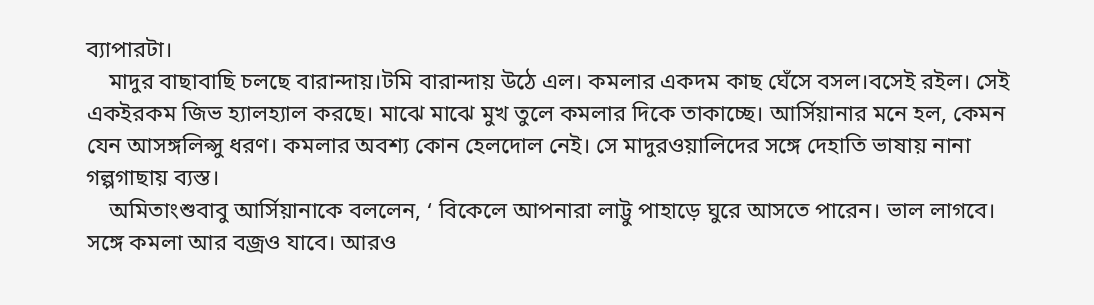ব্যাপারটা।
    মাদুর বাছাবাছি চলছে বারান্দায়।টমি বারান্দায় উঠে এল। কমলার একদম কাছ ঘেঁসে বসল।বসেই রইল। সেই একইরকম জিভ হ্যালহ্যাল করছে। মাঝে মাঝে মুখ তুলে কমলার দিকে তাকাচ্ছে। আর্সিয়ানার মনে হল, কেমন যেন আসঙ্গলিপ্সু ধরণ। কমলার অবশ্য কোন হেলদোল নেই। সে মাদুরওয়ালিদের সঙ্গে দেহাতি ভাষায় নানা গল্পগাছায় ব্যস্ত।
    অমিতাংশুবাবু আর্সিয়ানাকে বললেন, ‘ বিকেলে আপনারা লাট্টু পাহাড়ে ঘুরে আসতে পারেন। ভাল লাগবে। সঙ্গে কমলা আর বজ্রও যাবে। আরও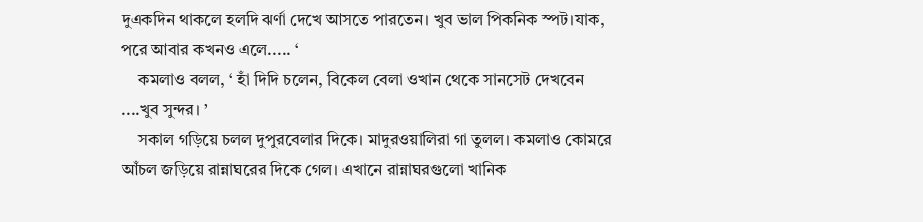দুএকদিন থাকলে হলদি ঝর্ণা দেখে আসতে পারতেন। খুব ভাল পিকনিক স্পট।যাক, পরে আবার কখনও এলে..... ‘
    কমলাও বলল, ‘ হাঁ দিদি চলেন, বিকেল বেলা ওখান থেকে সানসেট দেখবেন ....খুব সুন্দর। ’
    সকাল গড়িয়ে চলল দুপুরবেলার দিকে। মাদুরওয়ালিরা গা তুলল। কমলাও কোমরে আঁচল জড়িয়ে রান্নাঘরের দিকে গেল। এখানে রান্নাঘরগুলো খানিক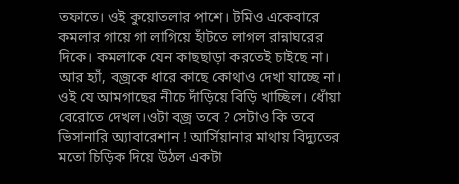তফাতে। ওই কুয়োতলার পাশে। টমিও একেবারে কমলার গায়ে গা লাগিয়ে হাঁটতে লাগল রান্নাঘরের দিকে। কমলাকে যেন কাছছাড়া করতেই চাইছে না। আর হ্যাঁ, বজ্রকে ধারে কাছে কোথাও দেখা যাচ্ছে না। ওই যে আমগাছের নীচে দাঁড়িয়ে বিড়ি খাচ্ছিল। ধোঁয়া বেরোতে দেখল।ওটা বজ্র তবে ? সেটাও কি তবে ভিসানারি অ্যাবারেশান ! আর্সিয়ানার মাথায় বিদ্যুতের মতো চিড়িক দিয়ে উঠল একটা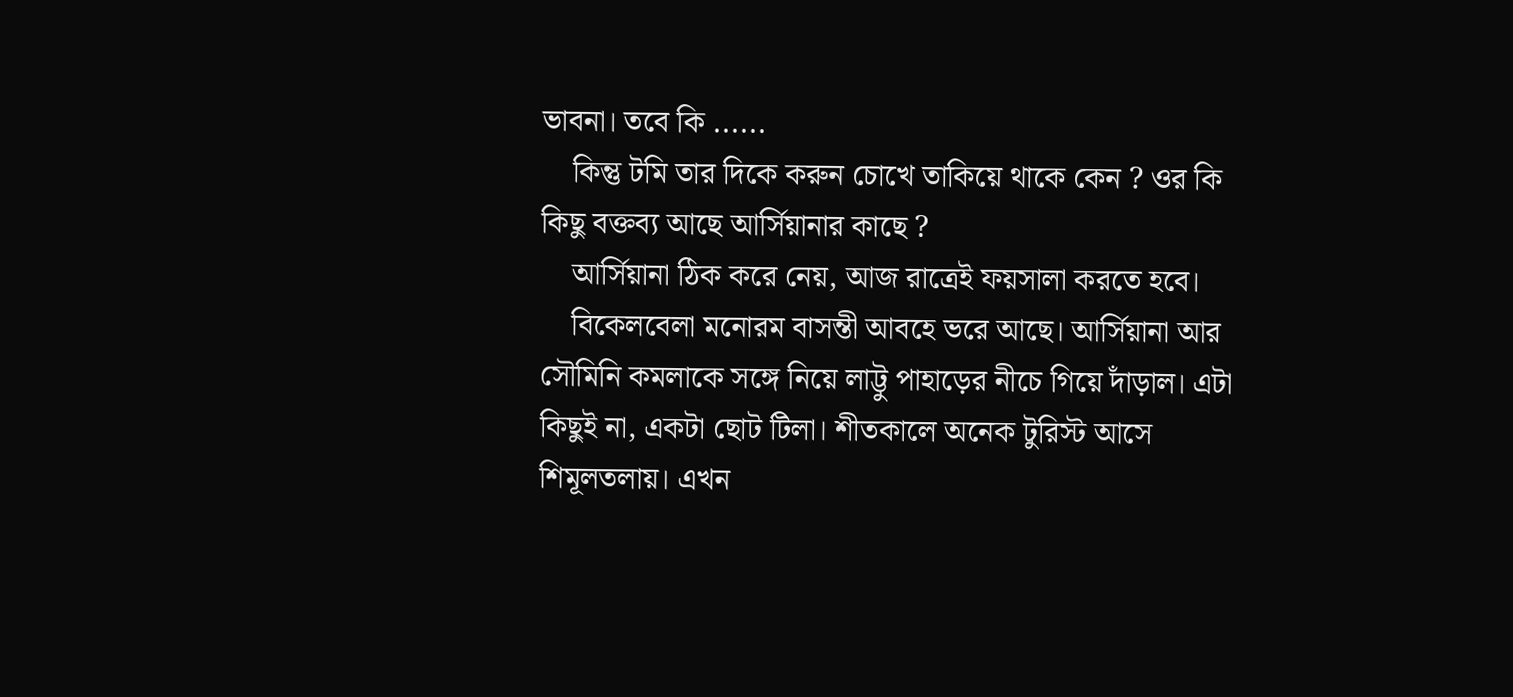ভাবনা। তবে কি ......
    কিন্তু টমি তার দিকে করুন চোখে তাকিয়ে থাকে কেন ? ওর কি কিছু বক্তব্য আছে আর্সিয়ানার কাছে ?
    আর্সিয়ানা ঠিক করে নেয়, আজ রাত্রেই ফয়সালা করতে হবে।
    বিকেলবেলা মনোরম বাসন্তী আবহে ভরে আছে। আর্সিয়ানা আর সৌমিনি কমলাকে সঙ্গে নিয়ে লাট্টু পাহাড়ের নীচে গিয়ে দাঁড়াল। এটা কিছুই না, একটা ছোট টিলা। শীতকালে অনেক টুরিস্ট আসে শিমূলতলায়। এখন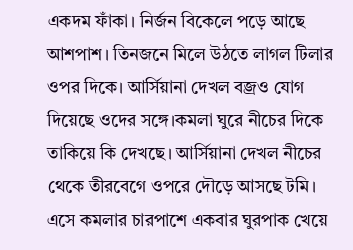একদম ফাঁকা। নির্জন বিকেলে পড়ে আছে আশপাশ। তিনজনে মিলে উঠতে লাগল টিলার ওপর দিকে। আর্সিয়ানা দেখল বজ্রও যোগ দিয়েছে ওদের সঙ্গে।কমলা ঘুরে নীচের দিকে তাকিয়ে কি দেখছে। আর্সিয়ানা দেখল নীচের থেকে তীরবেগে ওপরে দৌড়ে আসছে টমি। এসে কমলার চারপাশে একবার ঘুরপাক খেয়ে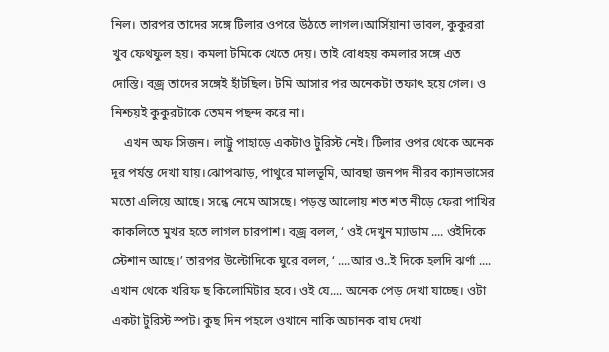নিল। তারপর তাদের সঙ্গে টিলার ওপরে উঠতে লাগল।আর্সিয়ানা ভাবল, কুকুররা খুব ফেথফুল হয়। কমলা টমিকে খেতে দেয়। তাই বোধহয় কমলার সঙ্গে এত দোস্তি। বজ্র তাদের সঙ্গেই হাঁটছিল। টমি আসার পর অনেকটা তফাৎ হয়ে গেল। ও নিশ্চয়ই কুকুরটাকে তেমন পছন্দ করে না।
    এখন অফ সিজন। লাট্টু পাহাড়ে একটাও টুরিস্ট নেই। টিলার ওপর থেকে অনেক দূর পর্যন্ত দেখা যায়।ঝোপঝাড়, পাথুরে মালভূমি, আবছা জনপদ নীরব ক্যানভাসের মতো এলিয়ে আছে। সন্ধে নেমে আসছে। পড়ন্ত আলোয় শত শত নীড়ে ফেরা পাখির কাকলিতে মুখর হতে লাগল চারপাশ। বজ্র বলল, ‘ ওই দেখুন ম্যাডাম .... ওইদিকে স্টেশান আছে।’ তারপর উল্টোদিকে ঘুরে বলল, ‘ ....আর ও..ই দিকে হলদি ঝর্ণা .... এখান থেকে খরিফ ছ কিলোমিটার হবে। ওই যে.... অনেক পেড় দেখা যাচ্ছে। ওটা একটা টুরিস্ট স্পট। কুছ দিন পহলে ওখানে নাকি অচানক বাঘ দেখা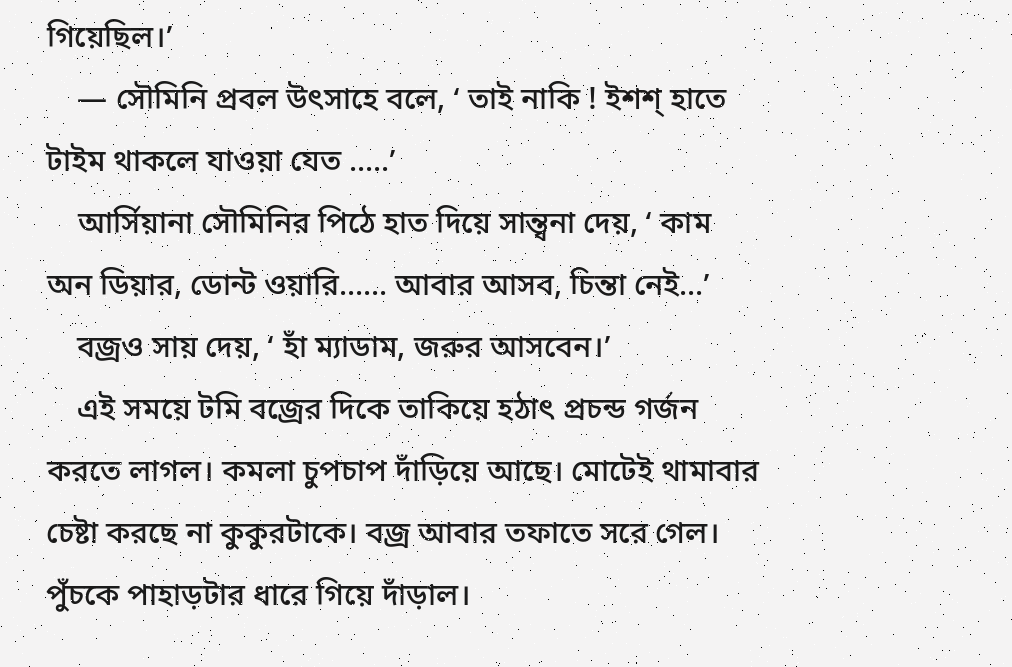গিয়েছিল।’
    — সৌমিনি প্রবল উৎসাহে বলে, ‘ তাই নাকি ! ইশশ্ হাতে টাইম থাকলে যাওয়া যেত .....’
    আর্সিয়ানা সৌমিনির পিঠে হাত দিয়ে সান্ত্বনা দেয়, ‘ কাম অন ডিয়ার, ডোন্ট ওয়ারি...... আবার আসব, চিন্তা নেই...’
    বজ্রও সায় দেয়, ‘ হাঁ ম্যাডাম, জরুর আসবেন।’
    এই সময়ে টমি বজ্রের দিকে তাকিয়ে হঠাৎ প্রচন্ড গর্জন করতে লাগল। কমলা চুপচাপ দাঁড়িয়ে আছে। মোটেই থামাবার চেষ্টা করছে না কুকুরটাকে। বজ্র আবার তফাতে সরে গেল। পুঁচকে পাহাড়টার ধারে গিয়ে দাঁড়াল।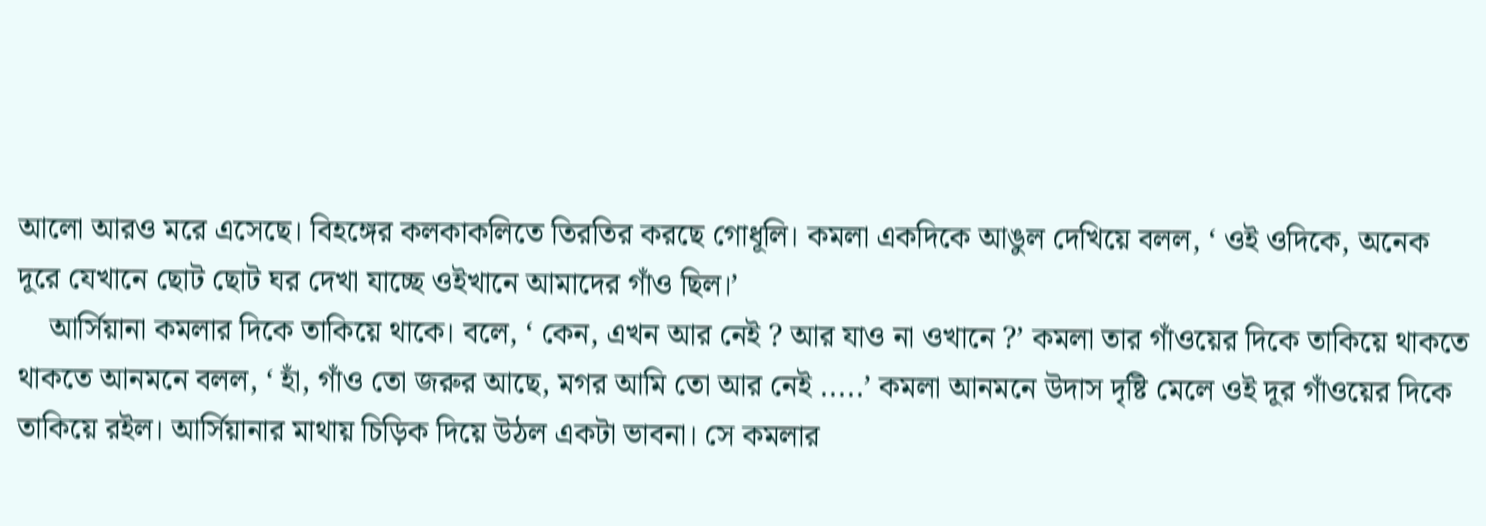আলো আরও মরে এসেছে। বিহঙ্গের কলকাকলিতে তিরতির করছে গোধূলি। কমলা একদিকে আঙুল দেখিয়ে বলল, ‘ ওই ওদিকে, অনেক দূরে যেখানে ছোট ছোট ঘর দেখা যাচ্ছে ওইখানে আমাদের গাঁও ছিল।’
    আর্সিয়ানা কমলার দিকে তাকিয়ে থাকে। বলে, ‘ কেন, এখন আর নেই ? আর যাও না ওখানে ?’ কমলা তার গাঁওয়ের দিকে তাকিয়ে থাকতে থাকতে আনমনে বলল, ‘ হাঁ, গাঁও তো জরুর আছে, মগর আমি তো আর নেই .....’ কমলা আনমনে উদাস দৃষ্টি মেলে ওই দূর গাঁওয়ের দিকে তাকিয়ে রইল। আর্সিয়ানার মাথায় চিড়িক দিয়ে উঠল একটা ভাবনা। সে কমলার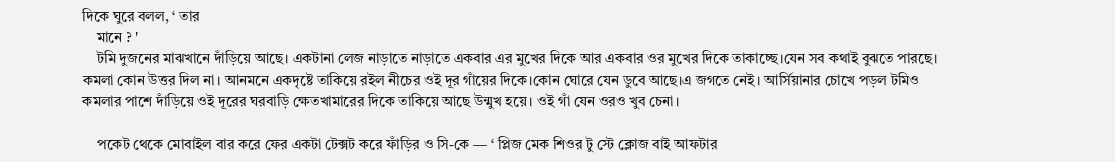দিকে ঘুরে বলল, ‘ তার
    মানে ? '
    টমি দুজনের মাঝখানে দাঁড়িয়ে আছে। একটানা লেজ নাড়াতে নাড়াতে একবার এর মুখের দিকে আর একবার ওর মুখের দিকে তাকাচ্ছে।যেন সব কথাই বুঝতে পারছে। কমলা কোন উত্তর দিল না। আনমনে একদৃষ্টে তাকিয়ে রইল নীচের ওই দূর গাঁয়ের দিকে।কোন ঘোরে যেন ডুবে আছে।এ জগতে নেই। আর্সিয়ানার চোখে পড়ল টমিও কমলার পাশে দাঁড়িয়ে ওই দূরের ঘরবাড়ি ক্ষেতখামারের দিকে তাকিয়ে আছে উন্মুখ হয়ে। ওই গাঁ যেন ওরও খুব চেনা।

    পকেট থেকে মোবাইল বার করে ফের একটা টেক্সট করে ফাঁড়ির ও সি-কে — ‘ প্লিজ মেক শিওর টু স্টে ক্লোজ বাই আফটার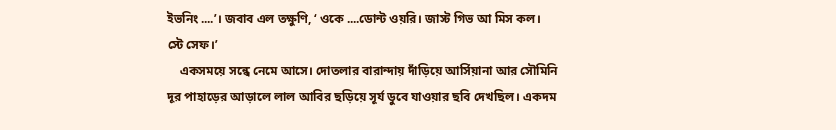ইভনিং ....’। জবাব এল তক্ষুণি, ‘ ওকে ....ডোন্ট ওয়রি। জাস্ট গিভ আ মিস কল। স্টে সেফ।’
    একসময়ে সন্ধে নেমে আসে। দোতলার বারান্দায় দাঁড়িয়ে আর্সিয়ানা আর সৌমিনি দূর পাহাড়ের আড়ালে লাল আবির ছড়িয়ে সূর্য ডুবে যাওয়ার ছবি দেখছিল। একদম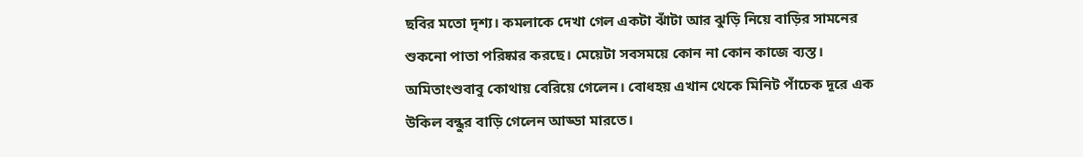ছবির মতো দৃশ্য। কমলাকে দেখা গেল একটা ঝাঁটা আর ঝুড়ি নিয়ে বাড়ির সামনের শুকনো পাতা পরিষ্কার করছে। মেয়েটা সবসময়ে কোন না কোন কাজে ব্যস্ত। অমিতাংশুবাবু কোথায় বেরিয়ে গেলেন। বোধহয় এখান থেকে মিনিট পাঁচেক দূরে এক উকিল বন্ধুর বাড়ি গেলেন আড্ডা মারতে।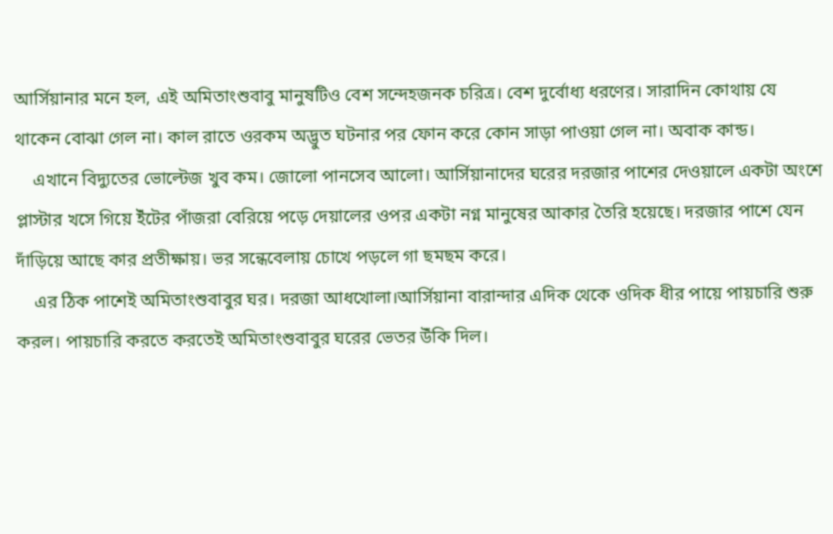আর্সিয়ানার মনে হল, এই অমিতাংশুবাবু মানুষটিও বেশ সন্দেহজনক চরিত্র। বেশ দুর্বোধ্য ধরণের। সারাদিন কোথায় যে থাকেন বোঝা গেল না। কাল রাতে ওরকম অদ্ভুত ঘটনার পর ফোন করে কোন সাড়া পাওয়া গেল না। অবাক কান্ড।
    এখানে বিদ্যুতের ভোল্টেজ খুব কম। জোলো পানসেব আলো। আর্সিয়ানাদের ঘরের দরজার পাশের দেওয়ালে একটা অংশে প্লাস্টার খসে গিয়ে ইঁটের পাঁজরা বেরিয়ে পড়ে দেয়ালের ওপর একটা নগ্ন মানুষের আকার তৈরি হয়েছে। দরজার পাশে যেন দাঁড়িয়ে আছে কার প্রতীক্ষায়। ভর সন্ধেবেলায় চোখে পড়লে গা ছমছম করে।
    এর ঠিক পাশেই অমিতাংশুবাবুর ঘর। দরজা আধখোলা।আর্সিয়ানা বারান্দার এদিক থেকে ওদিক ধীর পায়ে পায়চারি শুরু করল। পায়চারি করতে করতেই অমিতাংশুবাবুর ঘরের ভেতর উঁকি দিল।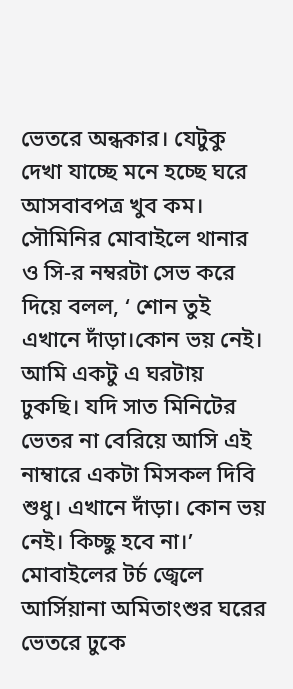ভেতরে অন্ধকার। যেটুকু দেখা যাচ্ছে মনে হচ্ছে ঘরে আসবাবপত্র খুব কম। সৌমিনির মোবাইলে থানার ও সি-র নম্বরটা সেভ করে দিয়ে বলল, ‘ শোন তুই এখানে দাঁড়া।কোন ভয় নেই। আমি একটু এ ঘরটায় ঢুকছি। যদি সাত মিনিটের ভেতর না বেরিয়ে আসি এই নাম্বারে একটা মিসকল দিবি শুধু। এখানে দাঁড়া। কোন ভয় নেই। কিচ্ছু হবে না।’ মোবাইলের টর্চ জ্বেলে আর্সিয়ানা অমিতাংশুর ঘরের ভেতরে ঢুকে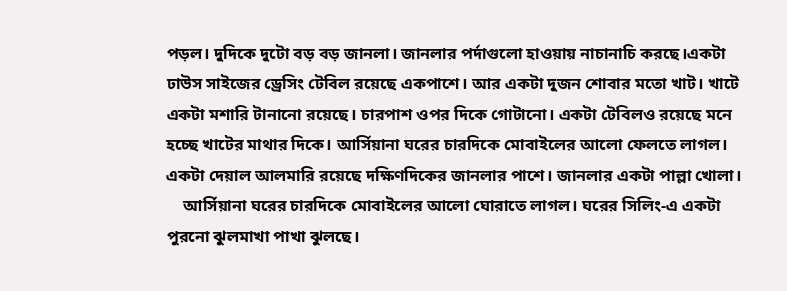পড়ল। দুদিকে দুটো বড় বড় জানলা। জানলার পর্দাগুলো হাওয়ায় নাচানাচি করছে।একটা ঢাউস সাইজের ড্রেসিং টেবিল রয়েছে একপাশে। আর একটা দুজন শোবার মতো খাট। খাটে একটা মশারি টানানো রয়েছে। চারপাশ ওপর দিকে গোটানো। একটা টেবিলও রয়েছে মনে হচ্ছে খাটের মাথার দিকে। আর্সিয়ানা ঘরের চারদিকে মোবাইলের আলো ফেলতে লাগল। একটা দেয়াল আলমারি রয়েছে দক্ষিণদিকের জানলার পাশে। জানলার একটা পাল্লা খোলা।
    আর্সিয়ানা ঘরের চারদিকে মোবাইলের আলো ঘোরাতে লাগল। ঘরের সিলিং-এ একটা পুরনো ঝুলমাখা পাখা ঝুলছে।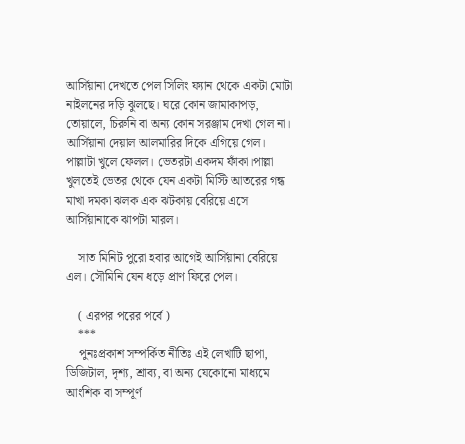আর্সিয়ানা দেখতে পেল সিলিং ফ্যান থেকে একটা মোটা নাইলনের দড়ি ঝুলছে। ঘরে কোন জামাকাপড়, তোয়ালে, চিরুনি বা অন্য কোন সরঞ্জাম দেখা গেল না। আর্সিয়ানা দেয়াল আলমারির দিকে এগিয়ে গেল। পাল্লাটা খুলে ফেলল। ভেতরটা একদম ফাঁকা।পাল্লা খুলতেই ভেতর থেকে যেন একটা মিস্টি আতরের গন্ধ মাখা দমকা ঝলক এক ঝটকায় বেরিয়ে এসে আর্সিয়ানাকে ঝাপটা মারল।

    সাত মিনিট পুরো হবার আগেই আর্সিয়ানা বেরিয়ে এল। সৌমিনি যেন ধড়ে প্রাণ ফিরে পেল।

    ( এরপর পরের পর্বে )
    ***
    পুনঃপ্রকাশ সম্পর্কিত নীতিঃ এই লেখাটি ছাপা, ডিজিটাল, দৃশ্য, শ্রাব্য, বা অন্য যেকোনো মাধ্যমে আংশিক বা সম্পূর্ণ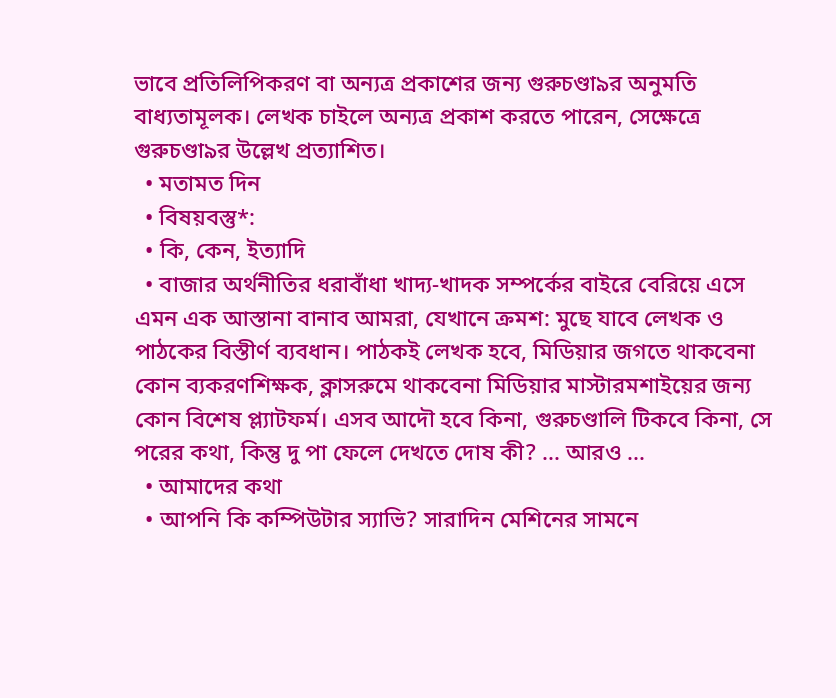ভাবে প্রতিলিপিকরণ বা অন্যত্র প্রকাশের জন্য গুরুচণ্ডা৯র অনুমতি বাধ্যতামূলক। লেখক চাইলে অন্যত্র প্রকাশ করতে পারেন, সেক্ষেত্রে গুরুচণ্ডা৯র উল্লেখ প্রত্যাশিত।
  • মতামত দিন
  • বিষয়বস্তু*:
  • কি, কেন, ইত্যাদি
  • বাজার অর্থনীতির ধরাবাঁধা খাদ্য-খাদক সম্পর্কের বাইরে বেরিয়ে এসে এমন এক আস্তানা বানাব আমরা, যেখানে ক্রমশ: মুছে যাবে লেখক ও পাঠকের বিস্তীর্ণ ব্যবধান। পাঠকই লেখক হবে, মিডিয়ার জগতে থাকবেনা কোন ব্যকরণশিক্ষক, ক্লাসরুমে থাকবেনা মিডিয়ার মাস্টারমশাইয়ের জন্য কোন বিশেষ প্ল্যাটফর্ম। এসব আদৌ হবে কিনা, গুরুচণ্ডালি টিকবে কিনা, সে পরের কথা, কিন্তু দু পা ফেলে দেখতে দোষ কী? ... আরও ...
  • আমাদের কথা
  • আপনি কি কম্পিউটার স্যাভি? সারাদিন মেশিনের সামনে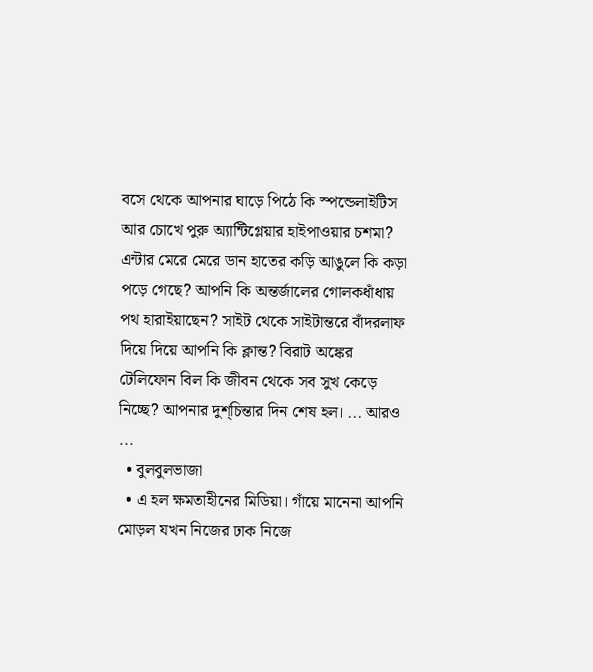বসে থেকে আপনার ঘাড়ে পিঠে কি স্পন্ডেলাইটিস আর চোখে পুরু অ্যান্টিগ্লেয়ার হাইপাওয়ার চশমা? এন্টার মেরে মেরে ডান হাতের কড়ি আঙুলে কি কড়া পড়ে গেছে? আপনি কি অন্তর্জালের গোলকধাঁধায় পথ হারাইয়াছেন? সাইট থেকে সাইটান্তরে বাঁদরলাফ দিয়ে দিয়ে আপনি কি ক্লান্ত? বিরাট অঙ্কের টেলিফোন বিল কি জীবন থেকে সব সুখ কেড়ে নিচ্ছে? আপনার দুশ্‌চিন্তার দিন শেষ হল। ... আরও ...
  • বুলবুলভাজা
  • এ হল ক্ষমতাহীনের মিডিয়া। গাঁয়ে মানেনা আপনি মোড়ল যখন নিজের ঢাক নিজে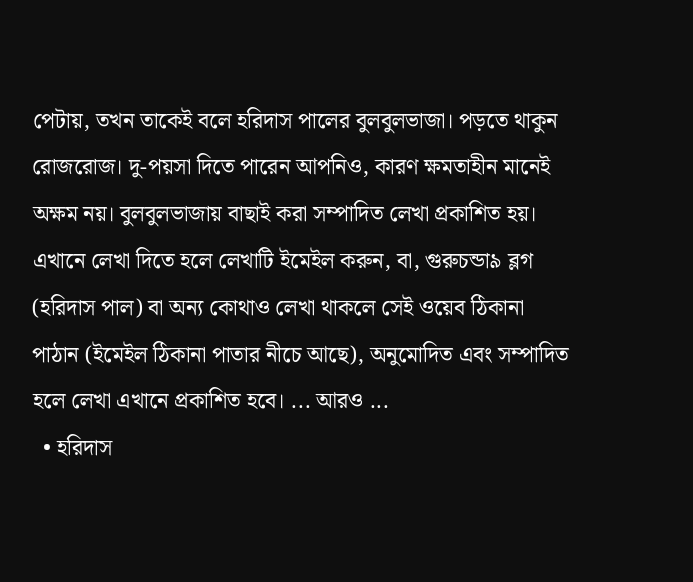পেটায়, তখন তাকেই বলে হরিদাস পালের বুলবুলভাজা। পড়তে থাকুন রোজরোজ। দু-পয়সা দিতে পারেন আপনিও, কারণ ক্ষমতাহীন মানেই অক্ষম নয়। বুলবুলভাজায় বাছাই করা সম্পাদিত লেখা প্রকাশিত হয়। এখানে লেখা দিতে হলে লেখাটি ইমেইল করুন, বা, গুরুচন্ডা৯ ব্লগ (হরিদাস পাল) বা অন্য কোথাও লেখা থাকলে সেই ওয়েব ঠিকানা পাঠান (ইমেইল ঠিকানা পাতার নীচে আছে), অনুমোদিত এবং সম্পাদিত হলে লেখা এখানে প্রকাশিত হবে। ... আরও ...
  • হরিদাস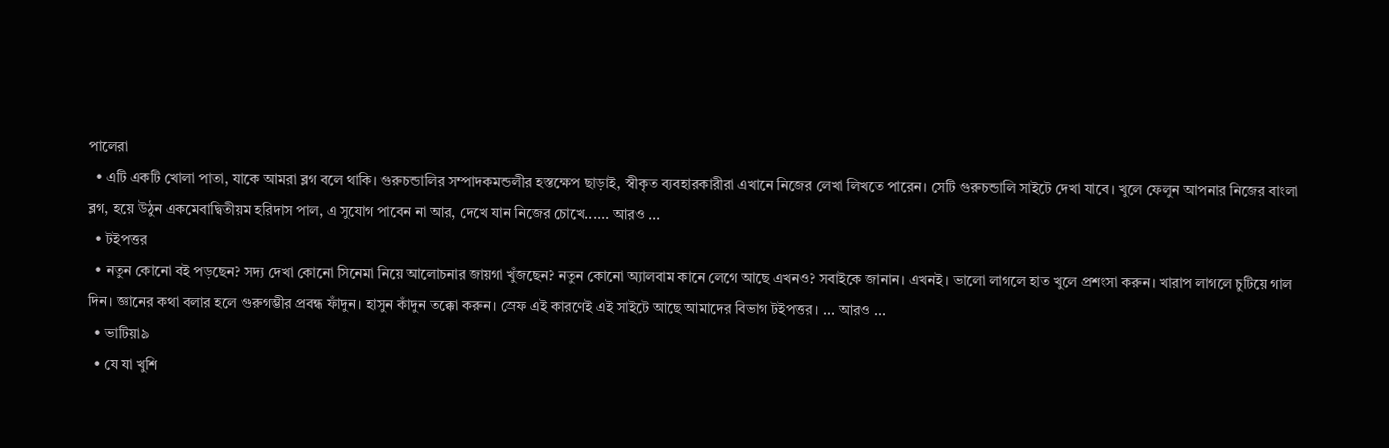পালেরা
  • এটি একটি খোলা পাতা, যাকে আমরা ব্লগ বলে থাকি। গুরুচন্ডালির সম্পাদকমন্ডলীর হস্তক্ষেপ ছাড়াই, স্বীকৃত ব্যবহারকারীরা এখানে নিজের লেখা লিখতে পারেন। সেটি গুরুচন্ডালি সাইটে দেখা যাবে। খুলে ফেলুন আপনার নিজের বাংলা ব্লগ, হয়ে উঠুন একমেবাদ্বিতীয়ম হরিদাস পাল, এ সুযোগ পাবেন না আর, দেখে যান নিজের চোখে...... আরও ...
  • টইপত্তর
  • নতুন কোনো বই পড়ছেন? সদ্য দেখা কোনো সিনেমা নিয়ে আলোচনার জায়গা খুঁজছেন? নতুন কোনো অ্যালবাম কানে লেগে আছে এখনও? সবাইকে জানান। এখনই। ভালো লাগলে হাত খুলে প্রশংসা করুন। খারাপ লাগলে চুটিয়ে গাল দিন। জ্ঞানের কথা বলার হলে গুরুগম্ভীর প্রবন্ধ ফাঁদুন। হাসুন কাঁদুন তক্কো করুন। স্রেফ এই কারণেই এই সাইটে আছে আমাদের বিভাগ টইপত্তর। ... আরও ...
  • ভাটিয়া৯
  • যে যা খুশি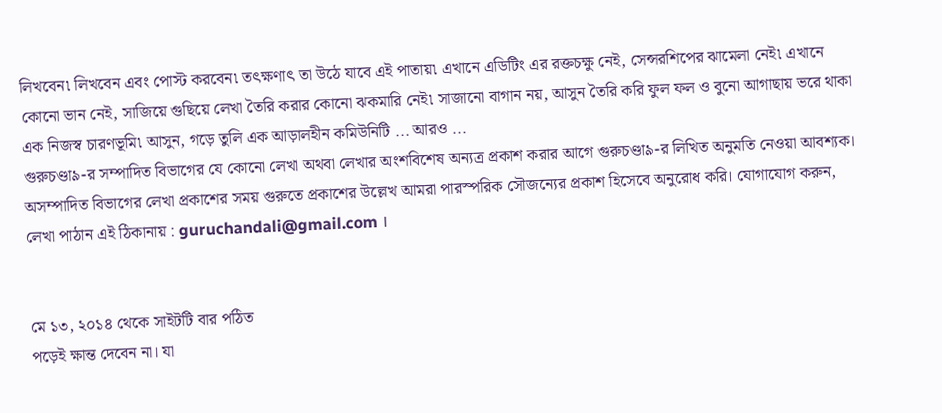লিখবেন৷ লিখবেন এবং পোস্ট করবেন৷ তৎক্ষণাৎ তা উঠে যাবে এই পাতায়৷ এখানে এডিটিং এর রক্তচক্ষু নেই, সেন্সরশিপের ঝামেলা নেই৷ এখানে কোনো ভান নেই, সাজিয়ে গুছিয়ে লেখা তৈরি করার কোনো ঝকমারি নেই৷ সাজানো বাগান নয়, আসুন তৈরি করি ফুল ফল ও বুনো আগাছায় ভরে থাকা এক নিজস্ব চারণভূমি৷ আসুন, গড়ে তুলি এক আড়ালহীন কমিউনিটি ... আরও ...
গুরুচণ্ডা৯-র সম্পাদিত বিভাগের যে কোনো লেখা অথবা লেখার অংশবিশেষ অন্যত্র প্রকাশ করার আগে গুরুচণ্ডা৯-র লিখিত অনুমতি নেওয়া আবশ্যক। অসম্পাদিত বিভাগের লেখা প্রকাশের সময় গুরুতে প্রকাশের উল্লেখ আমরা পারস্পরিক সৌজন্যের প্রকাশ হিসেবে অনুরোধ করি। যোগাযোগ করুন, লেখা পাঠান এই ঠিকানায় : guruchandali@gmail.com ।


মে ১৩, ২০১৪ থেকে সাইটটি বার পঠিত
পড়েই ক্ষান্ত দেবেন না। যা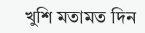খুশি মতামত দিন